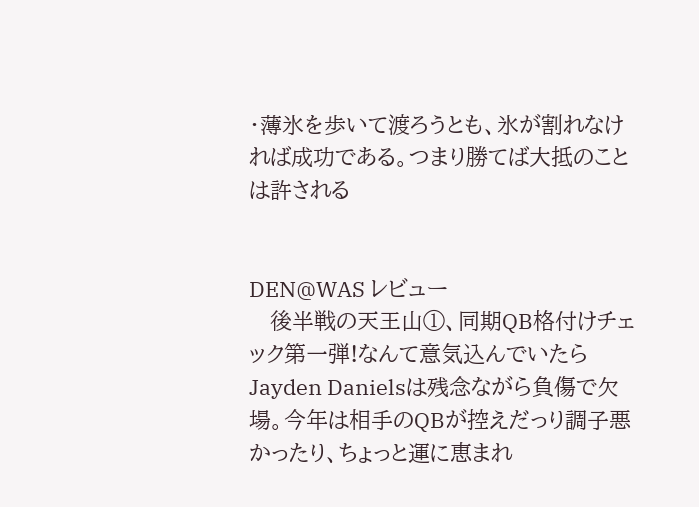・薄氷を歩いて渡ろうとも、氷が割れなければ成功である。つまり勝てば大抵のことは許される


DEN@WAS レビュー
   後半戦の天王山①、同期QB格付けチェック第一弾!なんて意気込んでいたらJayden Danielsは残念ながら負傷で欠場。今年は相手のQBが控えだっり調子悪かったり、ちょっと運に恵まれ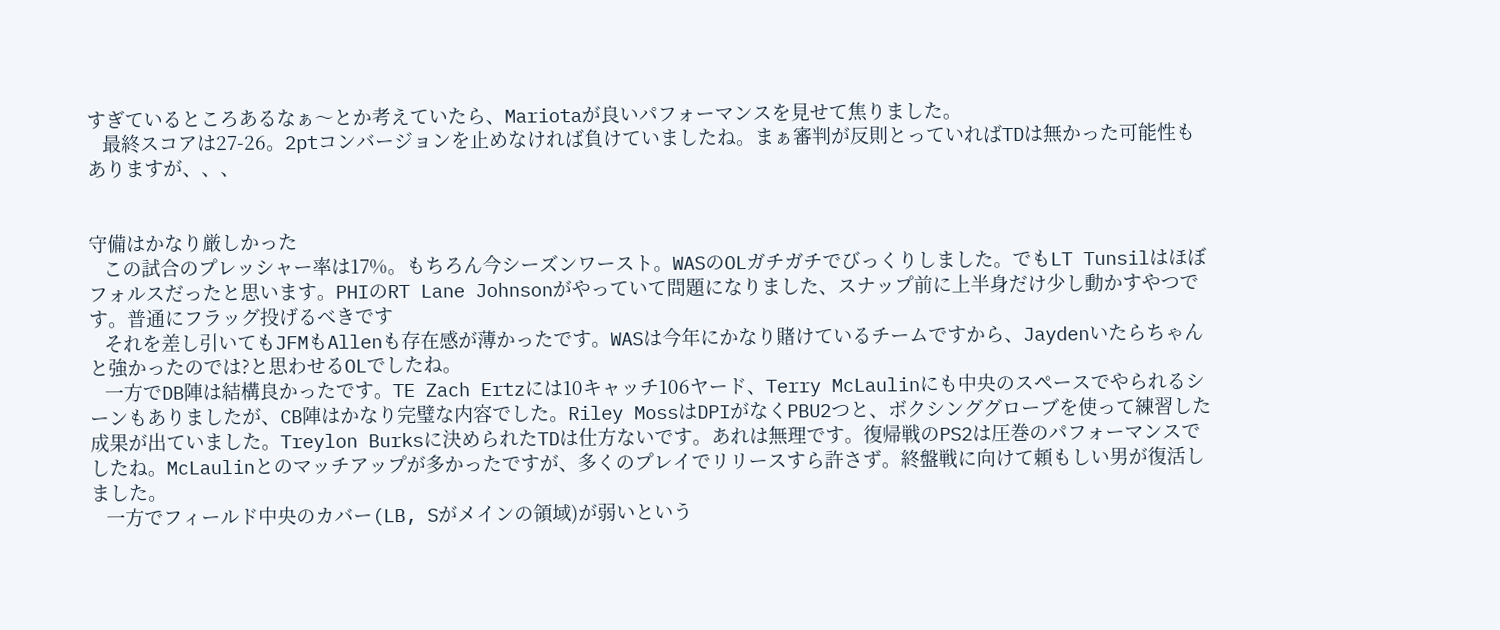すぎているところあるなぁ〜とか考えていたら、Mariotaが良いパフォーマンスを見せて焦りました。
   最終スコアは27-26。2ptコンバージョンを止めなければ負けていましたね。まぁ審判が反則とっていればTDは無かった可能性もありますが、、、


守備はかなり厳しかった
   この試合のプレッシャー率は17%。もちろん今シーズンワースト。WASのOLガチガチでびっくりしました。でもLT Tunsilはほぼフォルスだったと思います。PHIのRT Lane Johnsonがやっていて問題になりました、スナップ前に上半身だけ少し動かすやつです。普通にフラッグ投げるべきです
   それを差し引いてもJFMもAllenも存在感が薄かったです。WASは今年にかなり賭けているチームですから、Jaydenいたらちゃんと強かったのでは?と思わせるOLでしたね。
   一方でDB陣は結構良かったです。TE Zach Ertzには10キャッチ106ヤード、Terry McLaulinにも中央のスペースでやられるシーンもありましたが、CB陣はかなり完璧な内容でした。Riley MossはDPIがなくPBU2つと、ボクシンググローブを使って練習した成果が出ていました。Treylon Burksに決められたTDは仕方ないです。あれは無理です。復帰戦のPS2は圧巻のパフォーマンスでしたね。McLaulinとのマッチアップが多かったですが、多くのプレイでリリースすら許さず。終盤戦に向けて頼もしい男が復活しました。
   一方でフィールド中央のカバー(LB, Sがメインの領域)が弱いという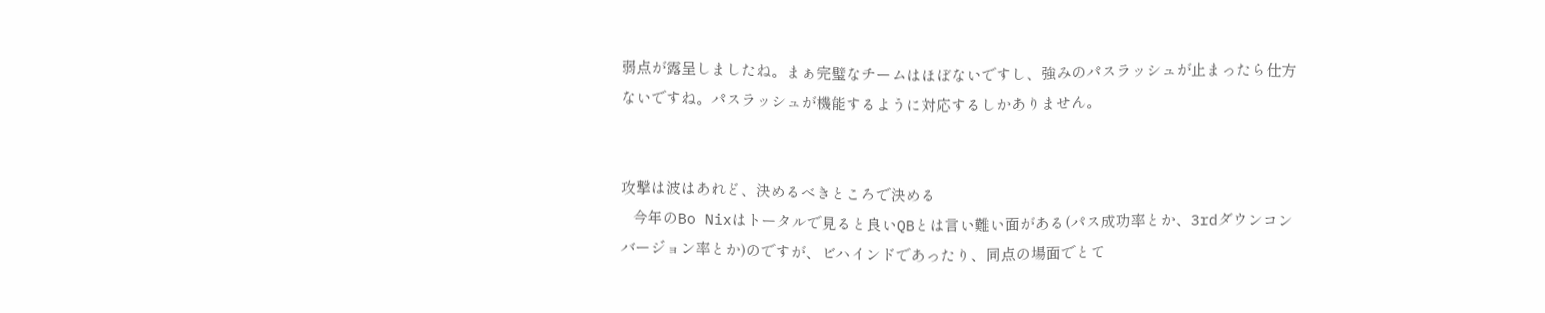弱点が露呈しましたね。まぁ完璧なチームはほぼないですし、強みのパスラッシュが止まったら仕方ないですね。パスラッシュが機能するように対応するしかありません。


攻撃は波はあれど、決めるべきところで決める
   今年のBo Nixはトータルで見ると良いQBとは言い難い面がある(パス成功率とか、3rdダウンコンバージョン率とか)のですが、ビハインドであったり、同点の場面でとて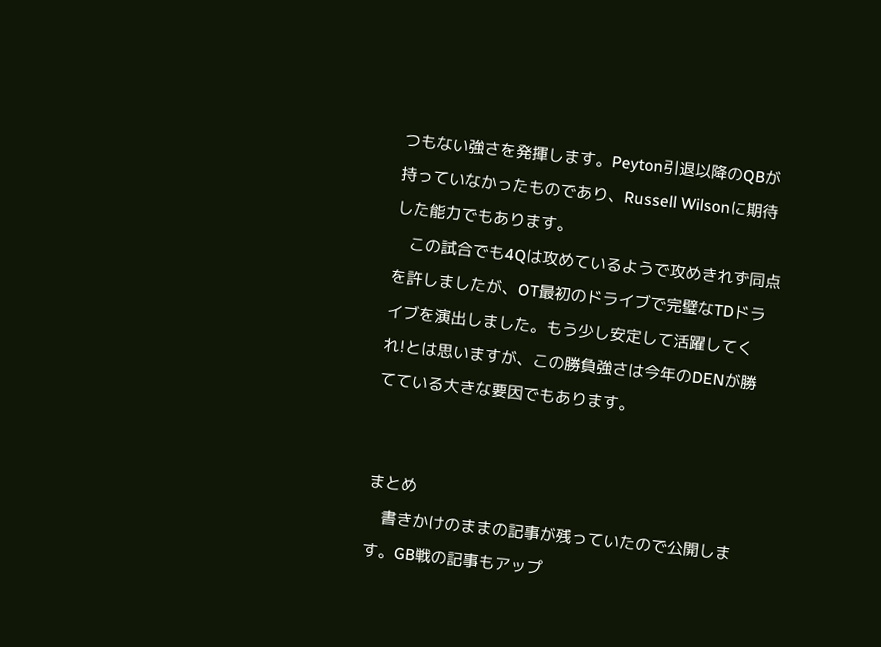つもない強さを発揮します。Peyton引退以降のQBが持っていなかったものであり、Russell Wilsonに期待した能力でもあります。
   この試合でも4Qは攻めているようで攻めきれず同点を許しましたが、OT最初のドライブで完璧なTDドライブを演出しました。もう少し安定して活躍してくれ!とは思いますが、この勝負強さは今年のDENが勝てている大きな要因でもあります。


まとめ
   書きかけのままの記事が残っていたので公開します。GB戦の記事もアップ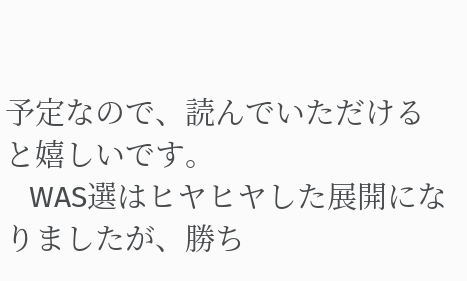予定なので、読んでいただけると嬉しいです。
   WAS選はヒヤヒヤした展開になりましたが、勝ち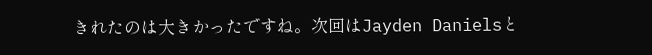きれたのは大きかったですね。次回はJayden Danielsと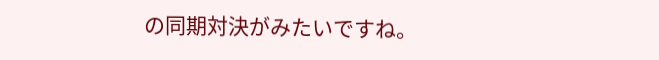の同期対決がみたいですね。